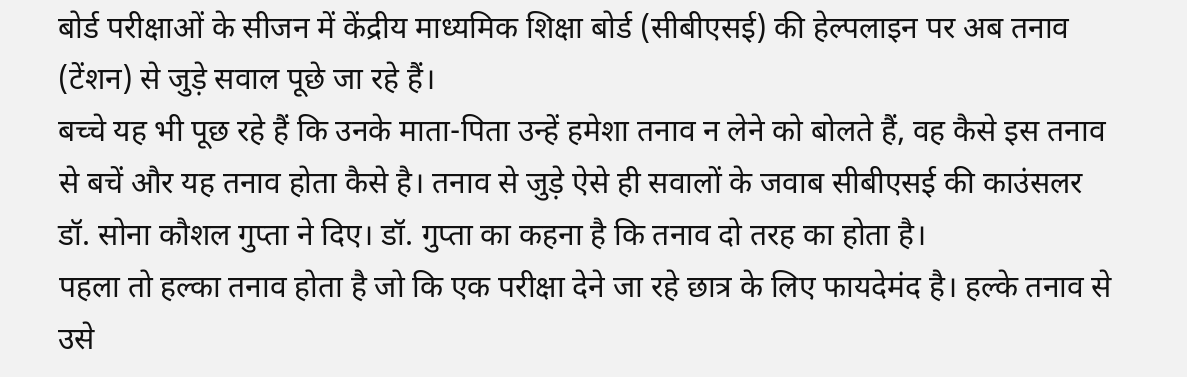बोर्ड परीक्षाओं के सीजन में केंद्रीय माध्यमिक शिक्षा बोर्ड (सीबीएसई) की हेल्पलाइन पर अब तनाव (टेंशन) से जुड़े सवाल पूछे जा रहे हैं।
बच्चे यह भी पूछ रहे हैं कि उनके माता-पिता उन्हें हमेशा तनाव न लेने को बोलते हैं, वह कैसे इस तनाव से बचें और यह तनाव होता कैसे है। तनाव से जुड़े ऐसे ही सवालों के जवाब सीबीएसई की काउंसलर डॉ. सोना कौशल गुप्ता ने दिए। डॉ. गुप्ता का कहना है कि तनाव दो तरह का होता है।
पहला तो हल्का तनाव होता है जो कि एक परीक्षा देने जा रहे छात्र के लिए फायदेमंद है। हल्के तनाव से उसे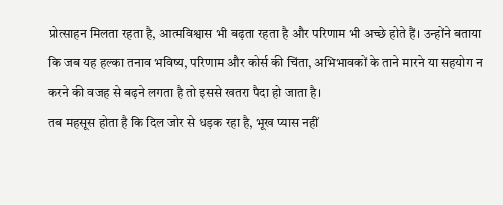प्रोत्साहन मिलता रहता है, आत्मविश्वास भी बढ़ता रहता है और परिणाम भी अच्छे होते हैं। उन्होंने बताया कि जब यह हल्का तनाव भविष्य, परिणाम और कोर्स की चिंता, अभिभावकों के ताने मारने या सहयोग न करने की वजह से बढ़ने लगता है तो इससे खतरा पैदा हो जाता है।
तब महसूस होता है कि दिल जोर से धड़क रहा है, भूख प्यास नहीं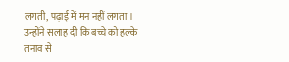लगती, पढ़ाई में मन नहीं लगता। उन्होंने सलाह दी कि बच्चे को हल्के तनाव से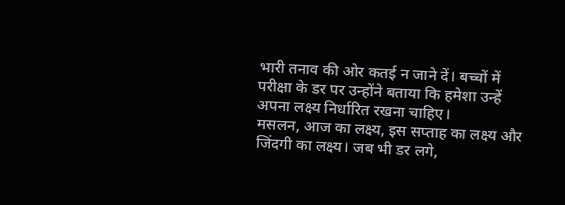भारी तनाव की ओर कतई न जाने दें। बच्चों में परीक्षा के डर पर उन्होंने बताया कि हमेशा उन्हें अपना लक्ष्य निर्धारित रखना चाहिए।
मसलन, आज का लक्ष्य, इस सप्ताह का लक्ष्य और जिंदगी का लक्ष्य। जब भी डर लगे,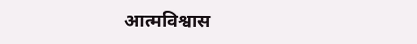आत्मविश्वास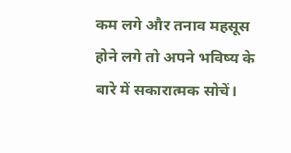कम लगे और तनाव महसूस होने लगे तो अपने भविष्य के बारे में सकारात्मक सोचें।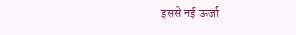इससे नई ऊर्जा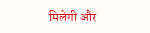मिलेगी और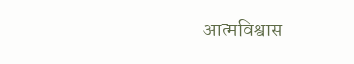आत्मविश्वास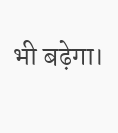भी बढ़ेगा।